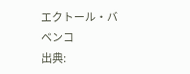エクトール・バベンコ
出典: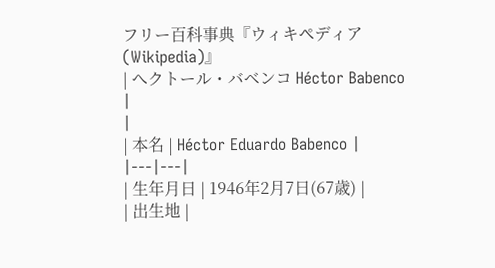フリー百科事典『ウィキペディア(Wikipedia)』
| へクトール・バベンコ Héctor Babenco |
|
| 本名 | Héctor Eduardo Babenco |
|---|---|
| 生年月日 | 1946年2月7日(67歳) |
| 出生地 |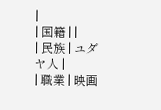|
| 国籍 | |
| 民族 | ユダヤ人 |
| 職業 | 映画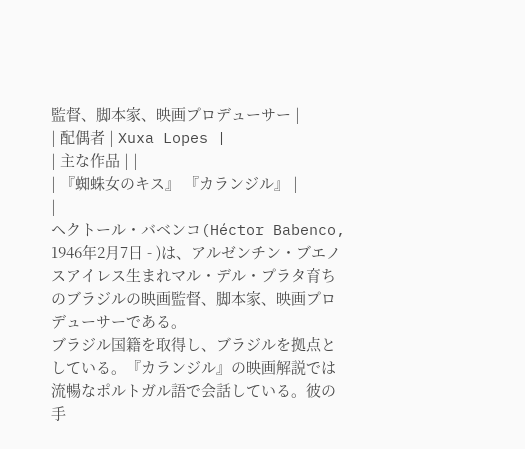監督、脚本家、映画プロデューサー |
| 配偶者 | Xuxa Lopes |
| 主な作品 | |
| 『蜘蛛女のキス』 『カランジル』 |
|
ヘクトール・バベンコ(Héctor Babenco, 1946年2月7日 - )は、アルゼンチン・ブエノスアイレス生まれマル・デル・プラタ育ちのブラジルの映画監督、脚本家、映画プロデューサーである。
ブラジル国籍を取得し、ブラジルを拠点としている。『カランジル』の映画解説では流暢なポルトガル語で会話している。彼の手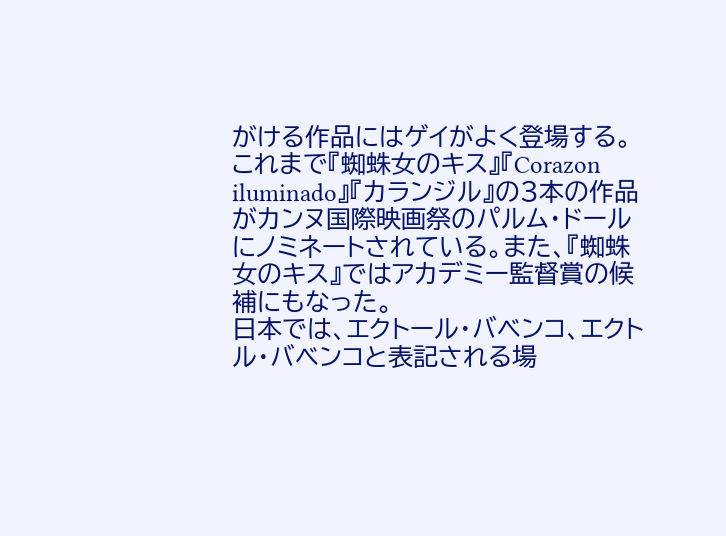がける作品にはゲイがよく登場する。
これまで『蜘蛛女のキス』『Corazon iluminado』『カランジル』の3本の作品がカンヌ国際映画祭のパルム・ドールにノミネートされている。また、『蜘蛛女のキス』ではアカデミー監督賞の候補にもなった。
日本では、エクトール・バベンコ、エクトル・バベンコと表記される場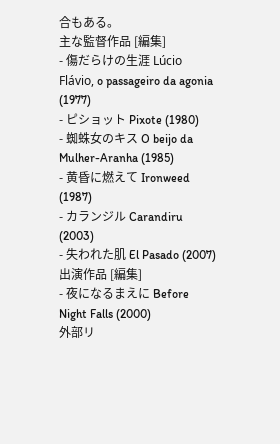合もある。
主な監督作品 [編集]
- 傷だらけの生涯 Lúcio Flávio, o passageiro da agonia (1977)
- ピショット Pixote (1980)
- 蜘蛛女のキス O beijo da Mulher-Aranha (1985)
- 黄昏に燃えて Ironweed (1987)
- カランジル Carandiru (2003)
- 失われた肌 El Pasado (2007)
出演作品 [編集]
- 夜になるまえに Before Night Falls (2000)
外部リ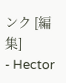ンク [編集]
- Hector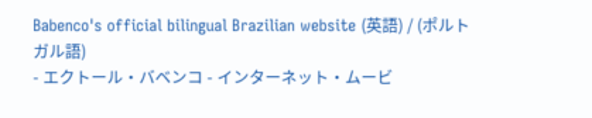Babenco's official bilingual Brazilian website (英語) / (ポルトガル語)
- エクトール・バベンコ - インターネット・ムービ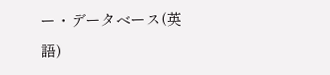ー・データベース(英語)